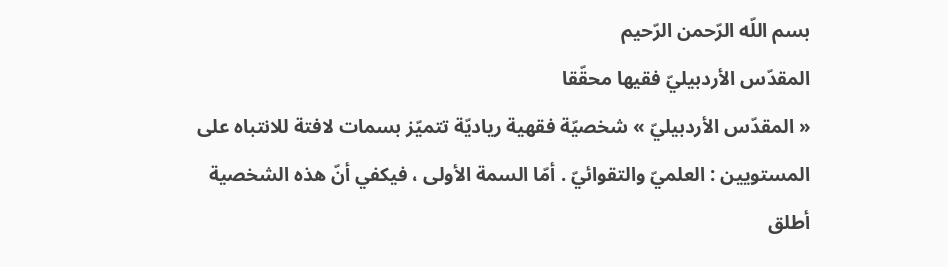بسم اللّه الرّحمن الرّحيم
المقدّس الأردبيليّ فقيها محقّقا
« المقدّس الأردبيليّ » شخصيّة فقهية رياديّة تتميّز بسمات لافتة للانتباه على المستويين : العلميّ والتقوائيّ . أمّا السمة الأولى ، فيكفي أنّ هذه الشخصية أطلق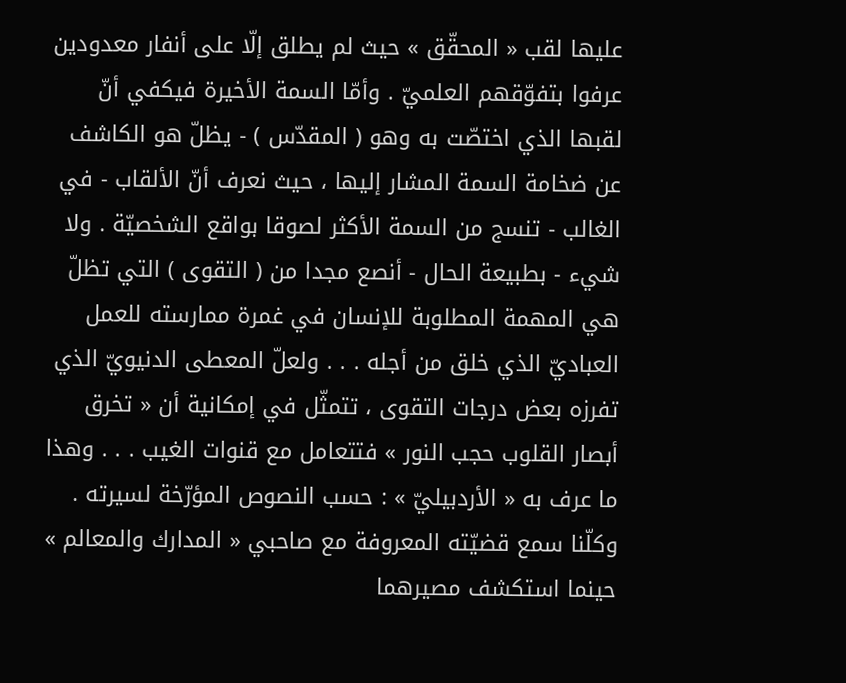عليها لقب « المحقّق » حيث لم يطلق إلّا على أنفار معدودين عرفوا بتفوّقهم العلميّ . وأمّا السمة الأخيرة فيكفي أنّ لقبها الذي اختصّت به وهو ( المقدّس ) - يظلّ هو الكاشف عن ضخامة السمة المشار إليها ، حيث نعرف أنّ الألقاب - في الغالب - تنسج من السمة الأكثر لصوقا بواقع الشخصيّة . ولا شيء - بطبيعة الحال - أنصع مجدا من ( التقوى ) التي تظلّ هي المهمة المطلوبة للإنسان في غمرة ممارسته للعمل العباديّ الذي خلق من أجله . . . ولعلّ المعطى الدنيويّ الذي تفرزه بعض درجات التقوى ، تتمثّل في إمكانية أن « تخرق أبصار القلوب حجب النور » فتتعامل مع قنوات الغيب . . . وهذا ما عرف به « الأردبيليّ » : حسب النصوص المؤرّخة لسيرته . وكلّنا سمع قضيّته المعروفة مع صاحبي « المدارك والمعالم » حينما استكشف مصيرهما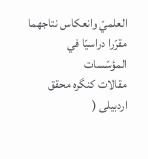العلميّ وانعكاس نتاجهما مقرّرا دراسيّا في المؤسّسات
مقالات كنگره محقق اردبيلى (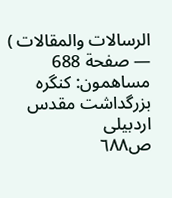الرسالات والمقالات ) — صفحة 688
مساهمون: كنگره بزرگداشت مقدس اردبيلى
ص٦٨٨